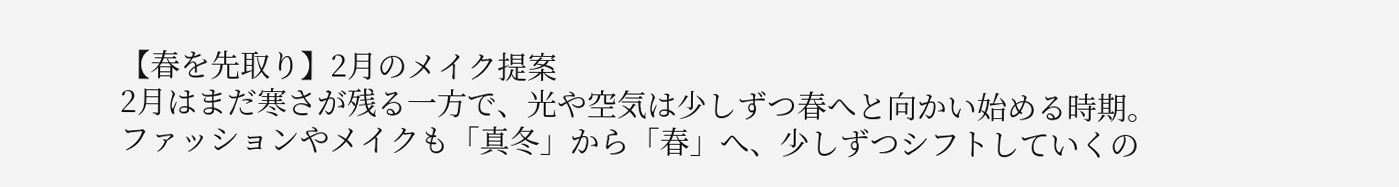【春を先取り】2月のメイク提案
2月はまだ寒さが残る一方で、光や空気は少しずつ春へと向かい始める時期。
ファッションやメイクも「真冬」から「春」へ、少しずつシフトしていくの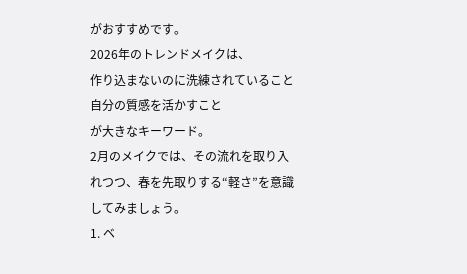がおすすめです。
2026年のトレンドメイクは、
作り込まないのに洗練されていること
自分の質感を活かすこと
が大きなキーワード。
2月のメイクでは、その流れを取り入れつつ、春を先取りする“軽さ”を意識してみましょう。
1. ベ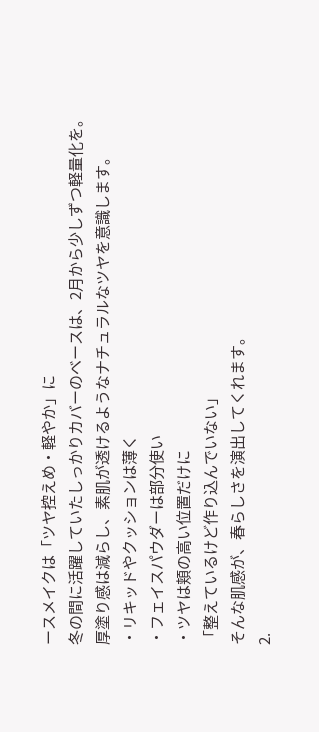ースメイクは「ツヤ控えめ・軽やか」に
冬の間に活躍していたしっかりカバーのベースは、2月から少しずつ軽量化を。
厚塗り感は減らし、素肌が透けるようなナチュラルなツヤを意識します。
・リキッドやクッションは薄く
・フェイスパウダーは部分使い
・ツヤは頬の高い位置だけに
「整えているけど作り込んでいない」
そんな肌感が、春らしさを演出してくれます。
2.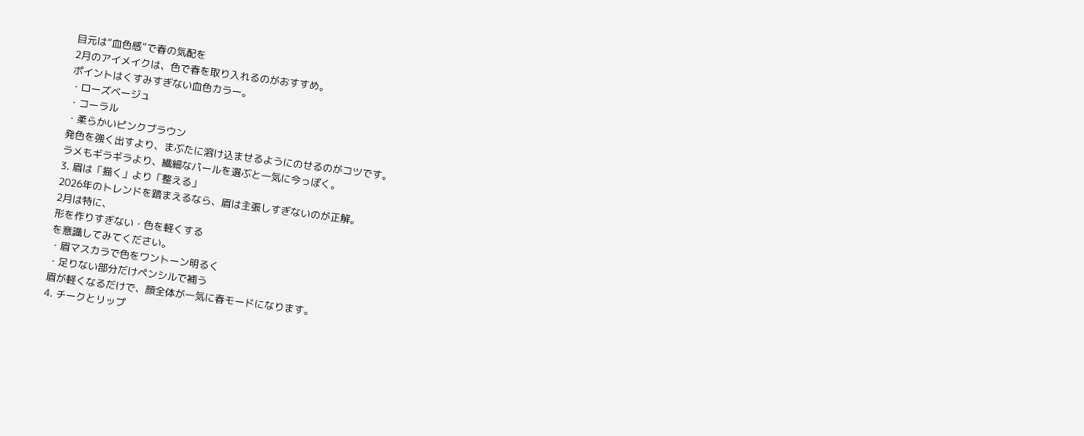目元は“血色感”で春の気配を
2月のアイメイクは、色で春を取り入れるのがおすすめ。
ポイントはくすみすぎない血色カラー。
・ローズベージュ
・コーラル
・柔らかいピンクブラウン
発色を強く出すより、まぶたに溶け込ませるようにのせるのがコツです。
ラメもギラギラより、繊細なパールを選ぶと一気に今っぽく。
3. 眉は「描く」より「整える」
2026年のトレンドを踏まえるなら、眉は主張しすぎないのが正解。
2月は特に、
形を作りすぎない・色を軽くする
を意識してみてください。
・眉マスカラで色をワントーン明るく
・足りない部分だけペンシルで補う
眉が軽くなるだけで、顔全体が一気に春モードになります。
4. チークとリップ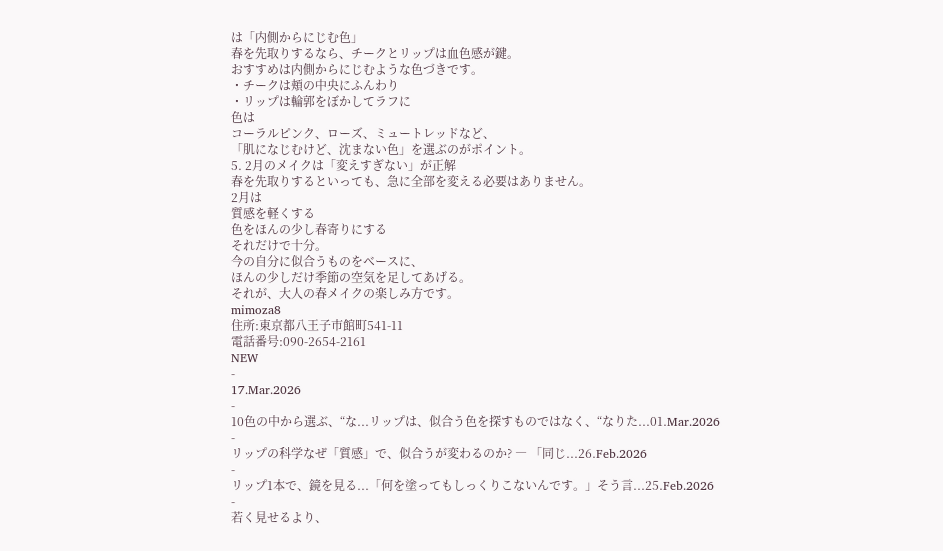は「内側からにじむ色」
春を先取りするなら、チークとリップは血色感が鍵。
おすすめは内側からにじむような色づきです。
・チークは頬の中央にふんわり
・リップは輪郭をぼかしてラフに
色は
コーラルピンク、ローズ、ミュートレッドなど、
「肌になじむけど、沈まない色」を選ぶのがポイント。
5. 2月のメイクは「変えすぎない」が正解
春を先取りするといっても、急に全部を変える必要はありません。
2月は
質感を軽くする
色をほんの少し春寄りにする
それだけで十分。
今の自分に似合うものをベースに、
ほんの少しだけ季節の空気を足してあげる。
それが、大人の春メイクの楽しみ方です。
mimoza8
住所:東京都八王子市館町541-11
電話番号:090-2654-2161
NEW
-
17.Mar.2026
-
10色の中から選ぶ、“な...リップは、似合う色を探すものではなく、“なりた...01.Mar.2026
-
リップの科学なぜ「質感」で、似合うが変わるのか? ― 「同じ...26.Feb.2026
-
リップ1本で、鏡を見る...「何を塗ってもしっくりこないんです。」そう言...25.Feb.2026
-
若く見せるより、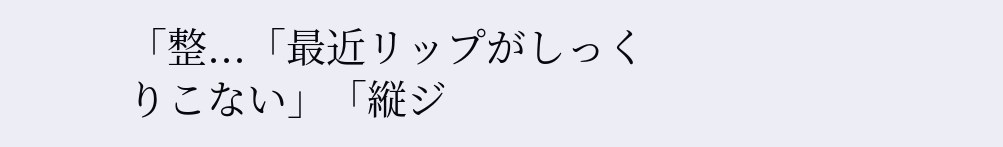「整...「最近リップがしっくりこない」「縦ジ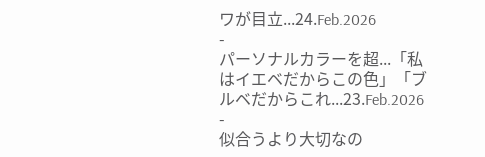ワが目立...24.Feb.2026
-
パーソナルカラーを超...「私はイエベだからこの色」「ブルベだからこれ...23.Feb.2026
-
似合うより大切なの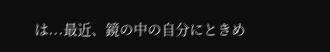は...最近、鏡の中の自分にときめ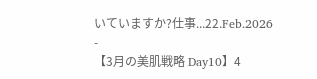いていますか?仕事...22.Feb.2026
-
【3月の美肌戦略 Day10】4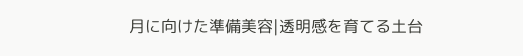月に向けた準備美容|透明感を育てる土台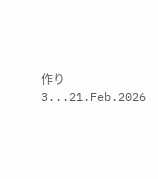作り3...21.Feb.2026